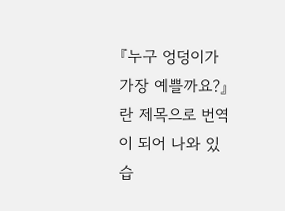『누구 엉덩이가 가장 예쁠까요?』란 제목으로 번역이 되어 나와 있습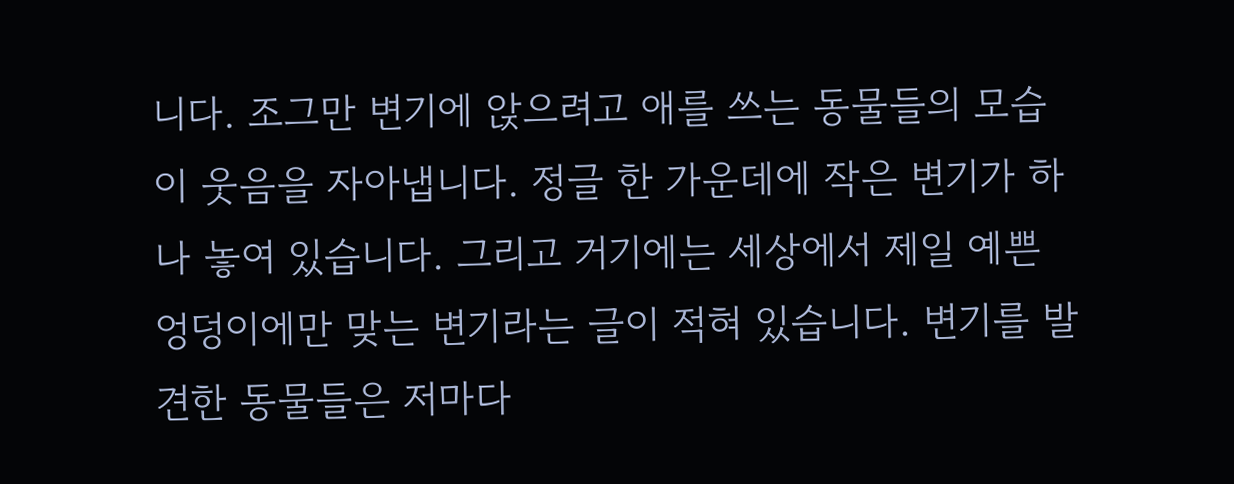니다. 조그만 변기에 앉으려고 애를 쓰는 동물들의 모습이 웃음을 자아냅니다. 정글 한 가운데에 작은 변기가 하나 놓여 있습니다. 그리고 거기에는 세상에서 제일 예쁜 엉덩이에만 맞는 변기라는 글이 적혀 있습니다. 변기를 발견한 동물들은 저마다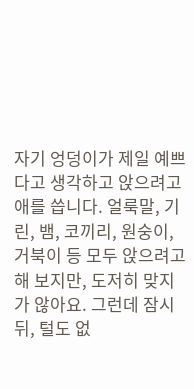자기 엉덩이가 제일 예쁘다고 생각하고 앉으려고 애를 씁니다. 얼룩말, 기린, 뱀, 코끼리, 원숭이, 거북이 등 모두 앉으려고 해 보지만, 도저히 맞지가 않아요. 그런데 잠시 뒤, 털도 없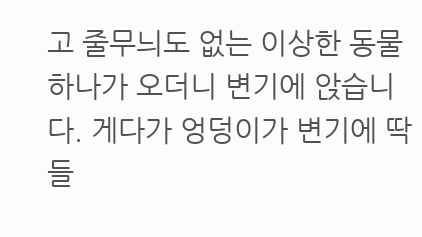고 줄무늬도 없는 이상한 동물 하나가 오더니 변기에 앉습니다. 게다가 엉덩이가 변기에 딱 들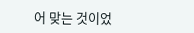어 맞는 것이었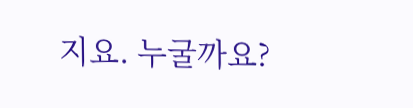지요. 누굴까요?